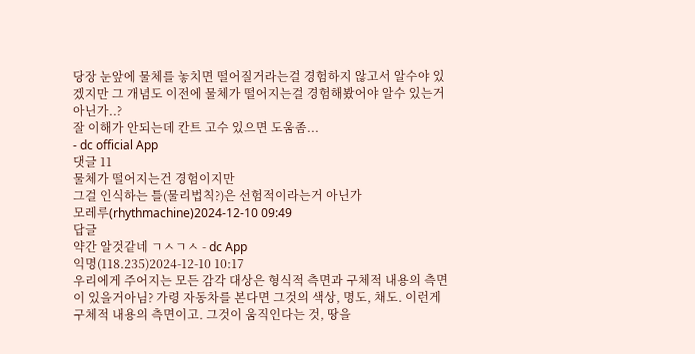당장 눈앞에 물체를 놓치면 떨어질거라는걸 경험하지 않고서 알수야 있겠지만 그 개념도 이전에 물체가 떨어지는걸 경험해봤어야 알수 있는거 아닌가..?
잘 이해가 안되는데 칸트 고수 있으면 도움좀...
- dc official App
댓글 11
물체가 떨어지는건 경험이지만
그걸 인식하는 틀(물리법칙?)은 선험적이라는거 아닌가
모레루(rhythmachine)2024-12-10 09:49
답글
약간 알것같네 ㄱㅅㄱㅅ - dc App
익명(118.235)2024-12-10 10:17
우리에게 주어지는 모든 감각 대상은 형식적 측면과 구체적 내용의 측면이 있을거아님? 가령 자동차를 본다면 그것의 색상, 명도, 채도. 이런게 구체적 내용의 측면이고. 그것이 움직인다는 것, 땅을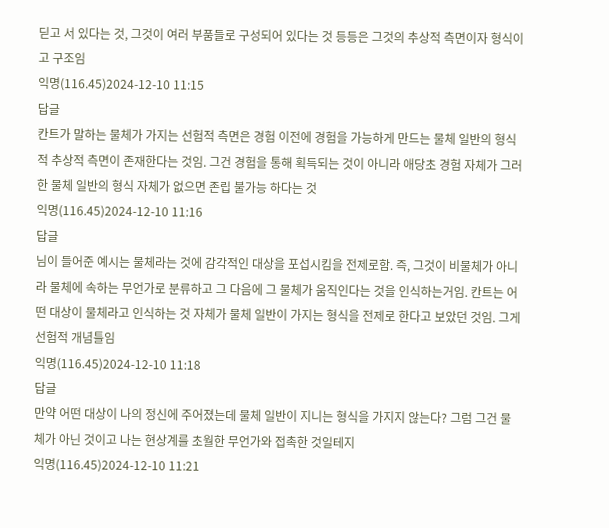딛고 서 있다는 것, 그것이 여러 부품들로 구성되어 있다는 것 등등은 그것의 추상적 측면이자 형식이고 구조임
익명(116.45)2024-12-10 11:15
답글
칸트가 말하는 물체가 가지는 선험적 측면은 경험 이전에 경험을 가능하게 만드는 물체 일반의 형식적 추상적 측면이 존재한다는 것임. 그건 경험을 통해 획득되는 것이 아니라 애당초 경험 자체가 그러한 물체 일반의 형식 자체가 없으면 존립 불가능 하다는 것
익명(116.45)2024-12-10 11:16
답글
님이 들어준 예시는 물체라는 것에 감각적인 대상을 포섭시킴을 전제로함. 즉, 그것이 비물체가 아니라 물체에 속하는 무언가로 분류하고 그 다음에 그 물체가 움직인다는 것을 인식하는거임. 칸트는 어떤 대상이 물체라고 인식하는 것 자체가 물체 일반이 가지는 형식을 전제로 한다고 보았던 것임. 그게 선험적 개념틀임
익명(116.45)2024-12-10 11:18
답글
만약 어떤 대상이 나의 정신에 주어졌는데 물체 일반이 지니는 형식을 가지지 않는다? 그럼 그건 물체가 아닌 것이고 나는 현상계를 초월한 무언가와 접촉한 것일테지
익명(116.45)2024-12-10 11:21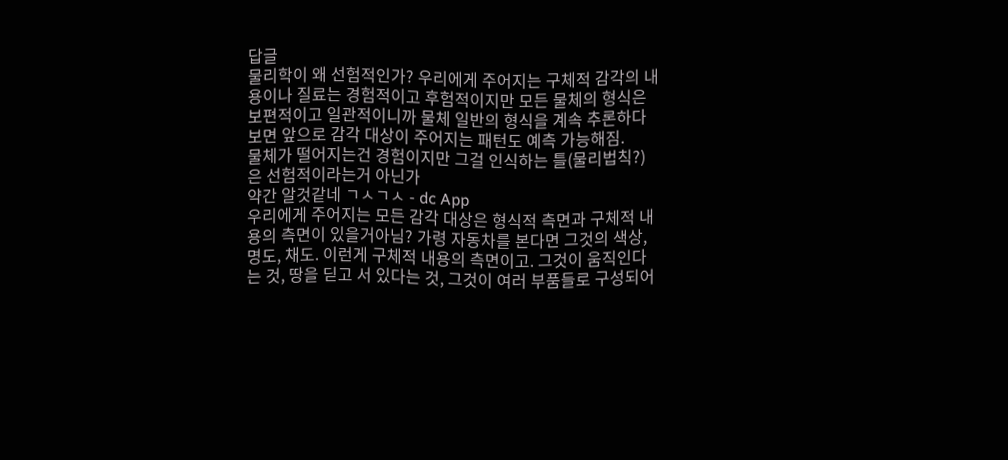답글
물리학이 왜 선험적인가? 우리에게 주어지는 구체적 감각의 내용이나 질료는 경험적이고 후험적이지만 모든 물체의 형식은 보편적이고 일관적이니까 물체 일반의 형식을 계속 추론하다보면 앞으로 감각 대상이 주어지는 패턴도 예측 가능해짐.
물체가 떨어지는건 경험이지만 그걸 인식하는 틀(물리법칙?)은 선험적이라는거 아닌가
약간 알것같네 ㄱㅅㄱㅅ - dc App
우리에게 주어지는 모든 감각 대상은 형식적 측면과 구체적 내용의 측면이 있을거아님? 가령 자동차를 본다면 그것의 색상, 명도, 채도. 이런게 구체적 내용의 측면이고. 그것이 움직인다는 것, 땅을 딛고 서 있다는 것, 그것이 여러 부품들로 구성되어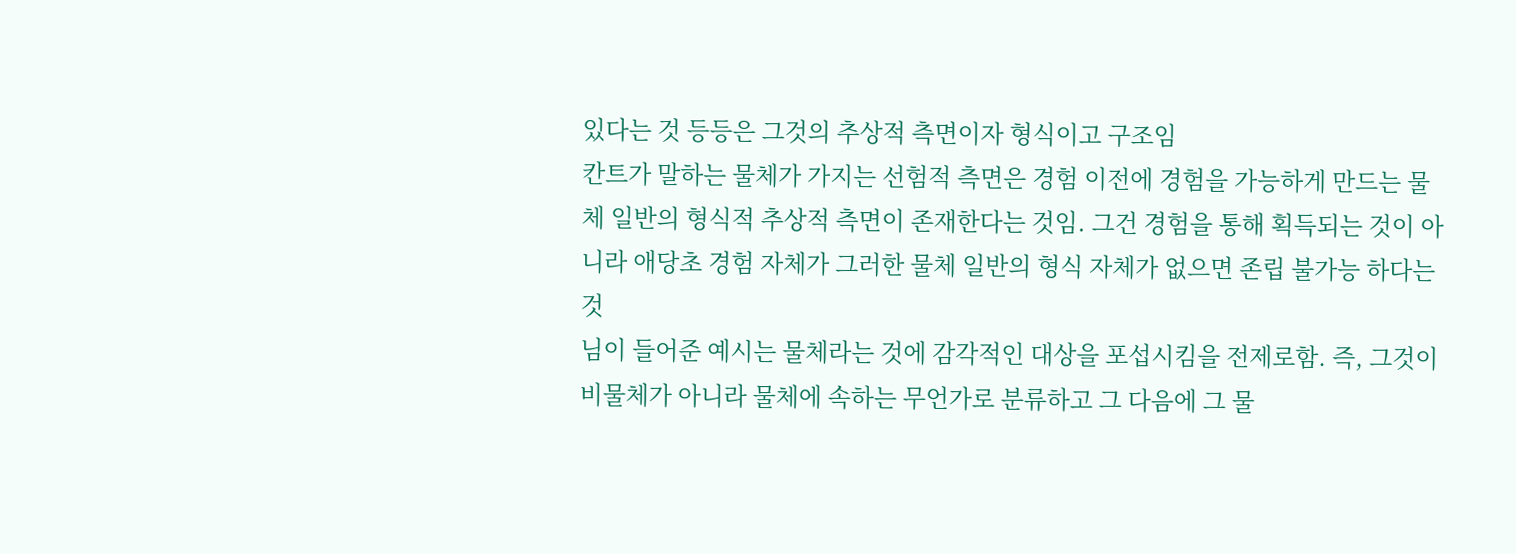있다는 것 등등은 그것의 추상적 측면이자 형식이고 구조임
칸트가 말하는 물체가 가지는 선험적 측면은 경험 이전에 경험을 가능하게 만드는 물체 일반의 형식적 추상적 측면이 존재한다는 것임. 그건 경험을 통해 획득되는 것이 아니라 애당초 경험 자체가 그러한 물체 일반의 형식 자체가 없으면 존립 불가능 하다는 것
님이 들어준 예시는 물체라는 것에 감각적인 대상을 포섭시킴을 전제로함. 즉, 그것이 비물체가 아니라 물체에 속하는 무언가로 분류하고 그 다음에 그 물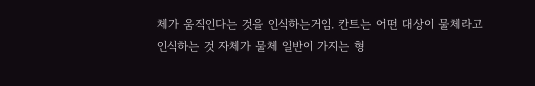체가 움직인다는 것을 인식하는거임. 칸트는 어떤 대상이 물체라고 인식하는 것 자체가 물체 일반이 가지는 형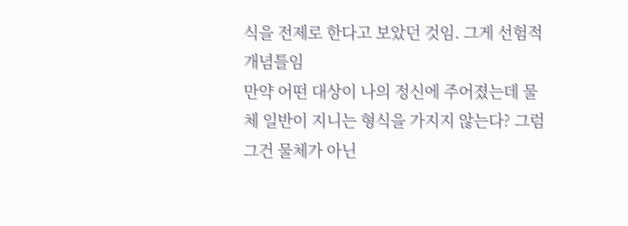식을 전제로 한다고 보았던 것임. 그게 선험적 개념틀임
만약 어떤 대상이 나의 정신에 주어졌는데 물체 일반이 지니는 형식을 가지지 않는다? 그럼 그건 물체가 아닌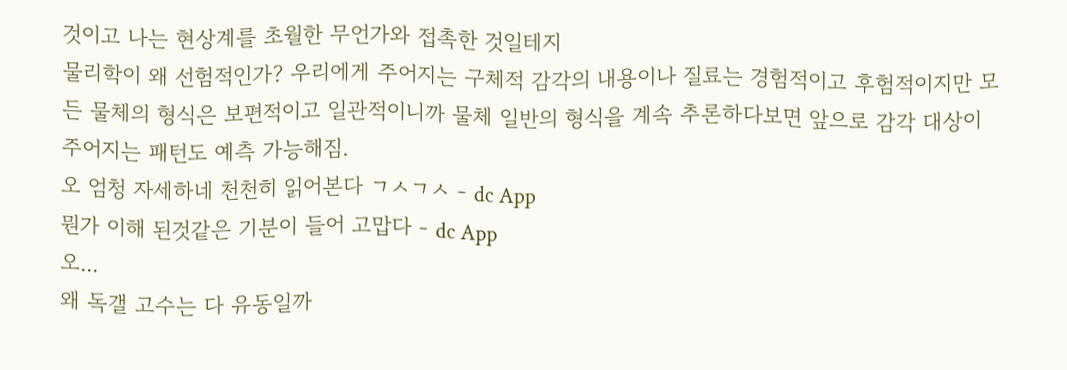것이고 나는 현상계를 초월한 무언가와 접촉한 것일테지
물리학이 왜 선험적인가? 우리에게 주어지는 구체적 감각의 내용이나 질료는 경험적이고 후험적이지만 모든 물체의 형식은 보편적이고 일관적이니까 물체 일반의 형식을 계속 추론하다보면 앞으로 감각 대상이 주어지는 패턴도 예측 가능해짐.
오 엄청 자세하네 천천히 읽어본다 ㄱㅅㄱㅅ - dc App
뭔가 이해 된것같은 기분이 들어 고맙다 - dc App
오...
왜 독갤 고수는 다 유동일까